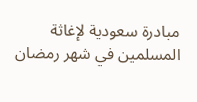مبادرة سعودية لإغاثة المسلمين في شهر رمضان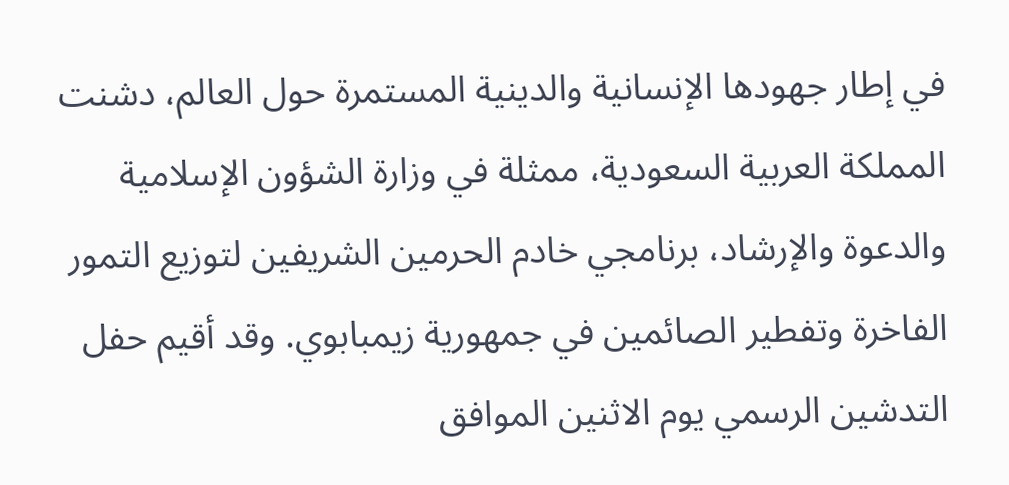في إطار جهودها الإنسانية والدينية المستمرة حول العالم، دشنت المملكة العربية السعودية، ممثلة في وزارة الشؤون الإسلامية والدعوة والإرشاد، برنامجي خادم الحرمين الشريفين لتوزيع التمور الفاخرة وتفطير الصائمين في جمهورية زيمبابوي. وقد أقيم حفل التدشين الرسمي يوم الاثنين الموافق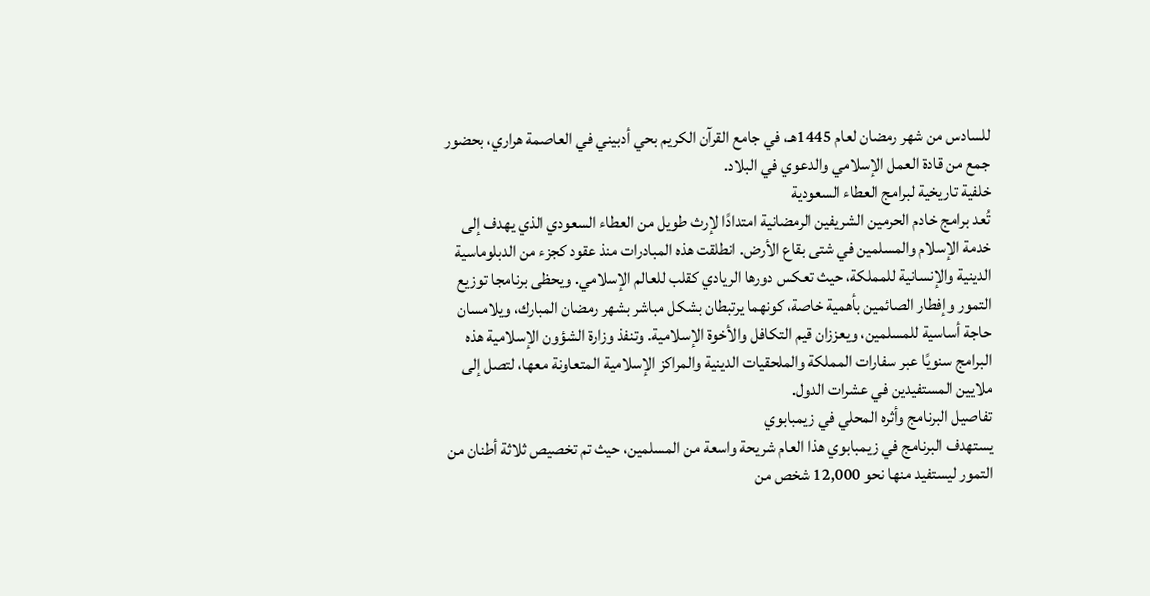للسادس من شهر رمضان لعام 1445هـ، في جامع القرآن الكريم بحي أدبيني في العاصمة هراري، بحضور جمع من قادة العمل الإسلامي والدعوي في البلاد.
خلفية تاريخية لبرامج العطاء السعودية
تُعد برامج خادم الحرمين الشريفين الرمضانية امتدادًا لإرث طويل من العطاء السعودي الذي يهدف إلى خدمة الإسلام والمسلمين في شتى بقاع الأرض. انطلقت هذه المبادرات منذ عقود كجزء من الدبلوماسية الدينية والإنسانية للمملكة، حيث تعكس دورها الريادي كقلب للعالم الإسلامي. ويحظى برنامجا توزيع التمور وإفطار الصائمين بأهمية خاصة، كونهما يرتبطان بشكل مباشر بشهر رمضان المبارك، ويلامسان حاجة أساسية للمسلمين، ويعززان قيم التكافل والأخوة الإسلامية. وتنفذ وزارة الشؤون الإسلامية هذه البرامج سنويًا عبر سفارات المملكة والملحقيات الدينية والمراكز الإسلامية المتعاونة معها، لتصل إلى ملايين المستفيدين في عشرات الدول.
تفاصيل البرنامج وأثره المحلي في زيمبابوي
يستهدف البرنامج في زيمبابوي هذا العام شريحة واسعة من المسلمين، حيث تم تخصيص ثلاثة أطنان من التمور ليستفيد منها نحو 12,000 شخص من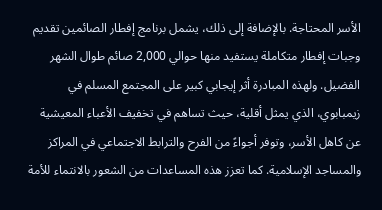الأسر المحتاجة. بالإضافة إلى ذلك، يشمل برنامج إفطار الصائمين تقديم وجبات إفطار متكاملة يستفيد منها حوالي 2,000 صائم طوال الشهر الفضيل. ولهذه المبادرة أثر إيجابي كبير على المجتمع المسلم في زيمبابوي، الذي يمثل أقلية، حيث تساهم في تخفيف الأعباء المعيشية عن كاهل الأسر، وتوفر أجواءً من الفرح والترابط الاجتماعي في المراكز والمساجد الإسلامية. كما تعزز هذه المساعدات من الشعور بالانتماء للأمة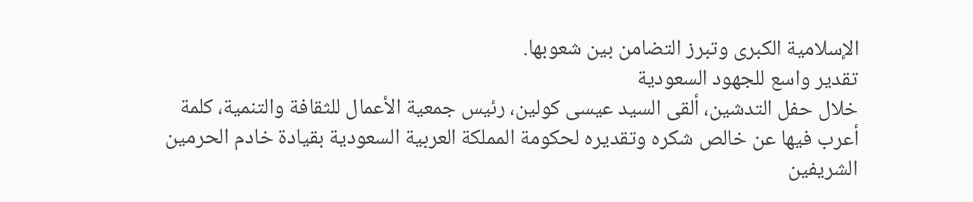الإسلامية الكبرى وتبرز التضامن بين شعوبها.
تقدير واسع للجهود السعودية
خلال حفل التدشين، ألقى السيد عيسى كولين، رئيس جمعية الأعمال للثقافة والتنمية، كلمة أعرب فيها عن خالص شكره وتقديره لحكومة المملكة العربية السعودية بقيادة خادم الحرمين الشريفين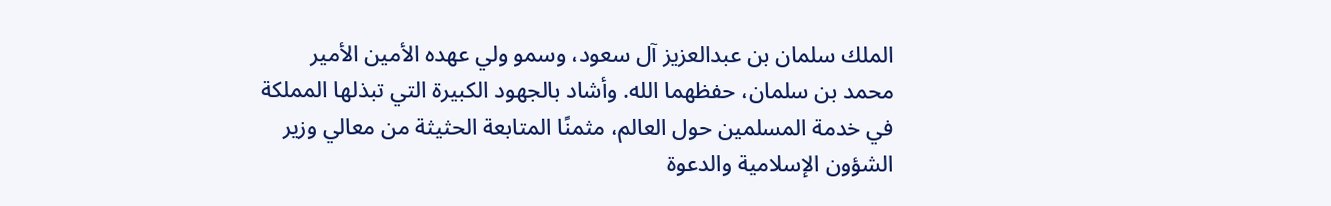الملك سلمان بن عبدالعزيز آل سعود، وسمو ولي عهده الأمين الأمير محمد بن سلمان، حفظهما الله. وأشاد بالجهود الكبيرة التي تبذلها المملكة في خدمة المسلمين حول العالم، مثمنًا المتابعة الحثيثة من معالي وزير الشؤون الإسلامية والدعوة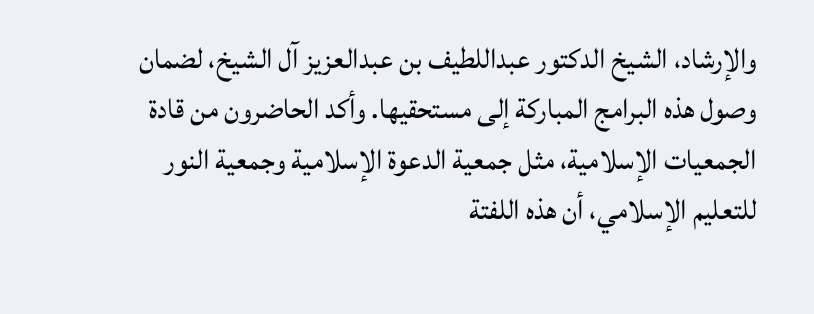والإرشاد، الشيخ الدكتور عبداللطيف بن عبدالعزيز آل الشيخ، لضمان وصول هذه البرامج المباركة إلى مستحقيها. وأكد الحاضرون من قادة الجمعيات الإسلامية، مثل جمعية الدعوة الإسلامية وجمعية النور للتعليم الإسلامي، أن هذه اللفتة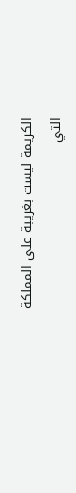الكريمة ليست بغريبة على المملكة التي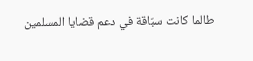طالما كانت سبّاقة في دعم قضايا المسلمين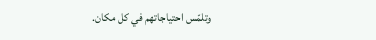وتلمّس احتياجاتهم في كل مكان.